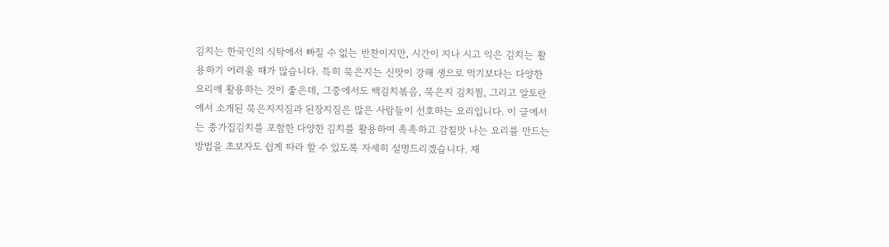김치는 한국인의 식탁에서 빠질 수 없는 반찬이지만, 시간이 지나 시고 익은 김치는 활용하기 어려울 때가 많습니다. 특히 묵은지는 신맛이 강해 생으로 먹기보다는 다양한 요리에 활용하는 것이 좋은데, 그중에서도 백김치볶음, 묵은지 김치찜, 그리고 알토란에서 소개된 묵은지지짐과 된장지짐은 많은 사람들이 선호하는 요리입니다. 이 글에서는 종가집김치를 포함한 다양한 김치를 활용하여 촉촉하고 감칠맛 나는 요리를 만드는 방법을 초보자도 쉽게 따라 할 수 있도록 자세히 설명드리겠습니다. 재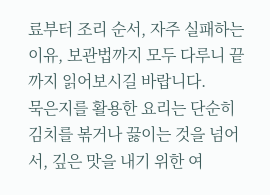료부터 조리 순서, 자주 실패하는 이유, 보관법까지 모두 다루니 끝까지 읽어보시길 바랍니다.
묵은지를 활용한 요리는 단순히 김치를 볶거나 끓이는 것을 넘어서, 깊은 맛을 내기 위한 여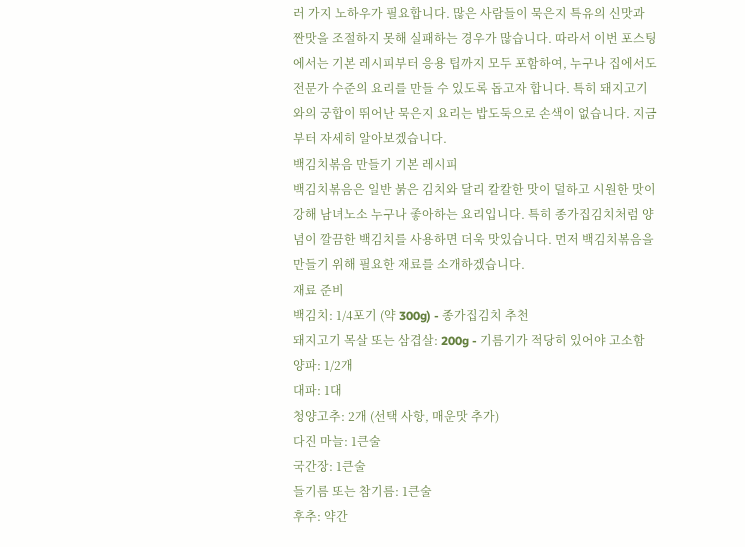러 가지 노하우가 필요합니다. 많은 사람들이 묵은지 특유의 신맛과 짠맛을 조절하지 못해 실패하는 경우가 많습니다. 따라서 이번 포스팅에서는 기본 레시피부터 응용 팁까지 모두 포함하여, 누구나 집에서도 전문가 수준의 요리를 만들 수 있도록 돕고자 합니다. 특히 돼지고기와의 궁합이 뛰어난 묵은지 요리는 밥도둑으로 손색이 없습니다. 지금부터 자세히 알아보겠습니다.
백김치볶음 만들기 기본 레시피
백김치볶음은 일반 붉은 김치와 달리 칼칼한 맛이 덜하고 시원한 맛이 강해 남녀노소 누구나 좋아하는 요리입니다. 특히 종가집김치처럼 양념이 깔끔한 백김치를 사용하면 더욱 맛있습니다. 먼저 백김치볶음을 만들기 위해 필요한 재료를 소개하겠습니다.
재료 준비
백김치: 1/4포기 (약 300g) - 종가집김치 추천
돼지고기 목살 또는 삼겹살: 200g - 기름기가 적당히 있어야 고소함
양파: 1/2개
대파: 1대
청양고추: 2개 (선택 사항, 매운맛 추가)
다진 마늘: 1큰술
국간장: 1큰술
들기름 또는 참기름: 1큰술
후추: 약간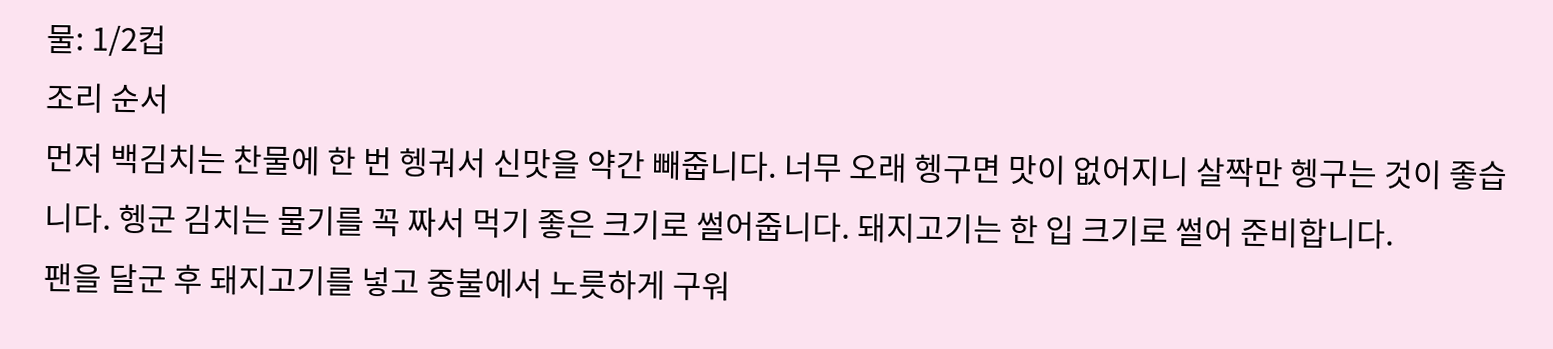물: 1/2컵
조리 순서
먼저 백김치는 찬물에 한 번 헹궈서 신맛을 약간 빼줍니다. 너무 오래 헹구면 맛이 없어지니 살짝만 헹구는 것이 좋습니다. 헹군 김치는 물기를 꼭 짜서 먹기 좋은 크기로 썰어줍니다. 돼지고기는 한 입 크기로 썰어 준비합니다.
팬을 달군 후 돼지고기를 넣고 중불에서 노릇하게 구워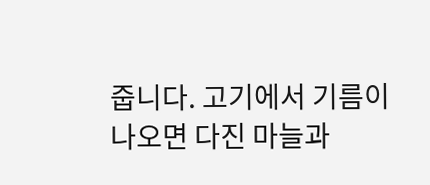줍니다. 고기에서 기름이 나오면 다진 마늘과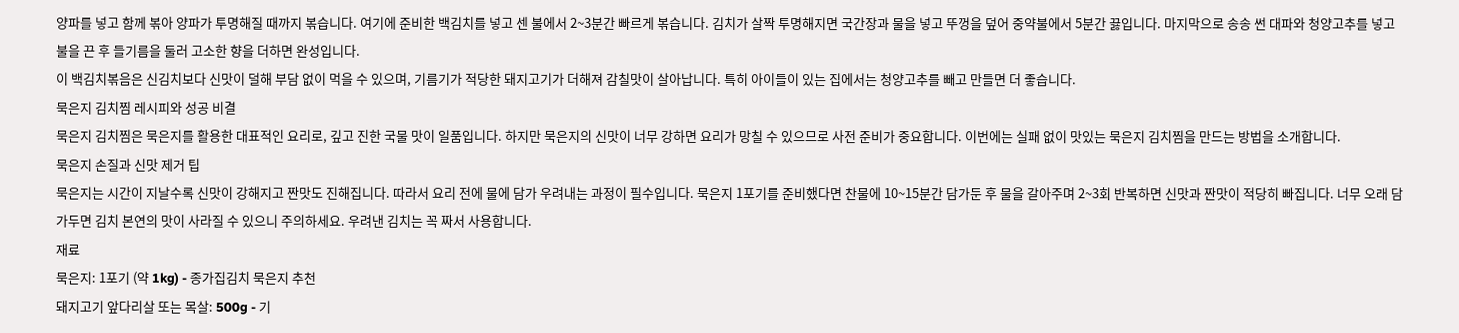양파를 넣고 함께 볶아 양파가 투명해질 때까지 볶습니다. 여기에 준비한 백김치를 넣고 센 불에서 2~3분간 빠르게 볶습니다. 김치가 살짝 투명해지면 국간장과 물을 넣고 뚜껑을 덮어 중약불에서 5분간 끓입니다. 마지막으로 송송 썬 대파와 청양고추를 넣고 불을 끈 후 들기름을 둘러 고소한 향을 더하면 완성입니다.
이 백김치볶음은 신김치보다 신맛이 덜해 부담 없이 먹을 수 있으며, 기름기가 적당한 돼지고기가 더해져 감칠맛이 살아납니다. 특히 아이들이 있는 집에서는 청양고추를 빼고 만들면 더 좋습니다.
묵은지 김치찜 레시피와 성공 비결
묵은지 김치찜은 묵은지를 활용한 대표적인 요리로, 깊고 진한 국물 맛이 일품입니다. 하지만 묵은지의 신맛이 너무 강하면 요리가 망칠 수 있으므로 사전 준비가 중요합니다. 이번에는 실패 없이 맛있는 묵은지 김치찜을 만드는 방법을 소개합니다.
묵은지 손질과 신맛 제거 팁
묵은지는 시간이 지날수록 신맛이 강해지고 짠맛도 진해집니다. 따라서 요리 전에 물에 담가 우려내는 과정이 필수입니다. 묵은지 1포기를 준비했다면 찬물에 10~15분간 담가둔 후 물을 갈아주며 2~3회 반복하면 신맛과 짠맛이 적당히 빠집니다. 너무 오래 담가두면 김치 본연의 맛이 사라질 수 있으니 주의하세요. 우려낸 김치는 꼭 짜서 사용합니다.
재료
묵은지: 1포기 (약 1kg) - 종가집김치 묵은지 추천
돼지고기 앞다리살 또는 목살: 500g - 기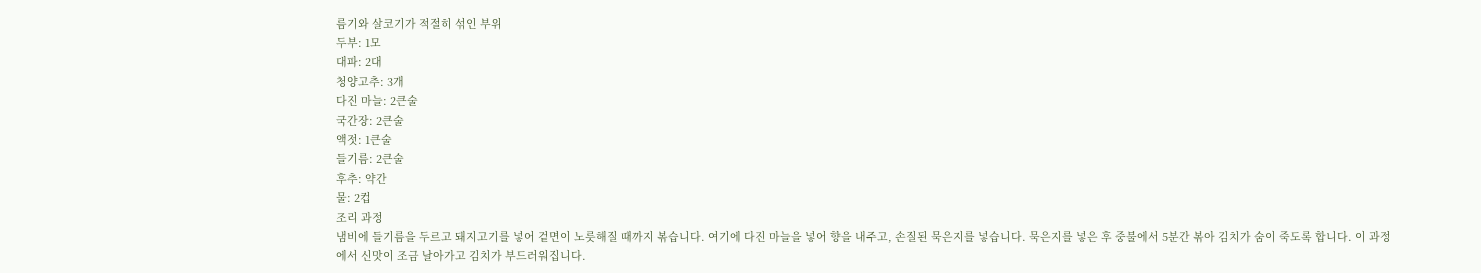름기와 살코기가 적절히 섞인 부위
두부: 1모
대파: 2대
청양고추: 3개
다진 마늘: 2큰술
국간장: 2큰술
액젓: 1큰술
들기름: 2큰술
후추: 약간
물: 2컵
조리 과정
냄비에 들기름을 두르고 돼지고기를 넣어 겉면이 노릇해질 때까지 볶습니다. 여기에 다진 마늘을 넣어 향을 내주고, 손질된 묵은지를 넣습니다. 묵은지를 넣은 후 중불에서 5분간 볶아 김치가 숨이 죽도록 합니다. 이 과정에서 신맛이 조금 날아가고 김치가 부드러워집니다.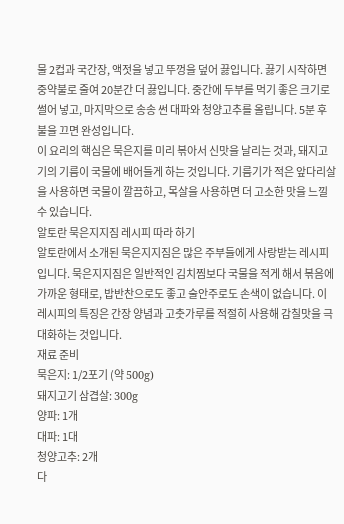물 2컵과 국간장, 액젓을 넣고 뚜껑을 덮어 끓입니다. 끓기 시작하면 중약불로 줄여 20분간 더 끓입니다. 중간에 두부를 먹기 좋은 크기로 썰어 넣고, 마지막으로 송송 썬 대파와 청양고추를 올립니다. 5분 후 불을 끄면 완성입니다.
이 요리의 핵심은 묵은지를 미리 볶아서 신맛을 날리는 것과, 돼지고기의 기름이 국물에 배어들게 하는 것입니다. 기름기가 적은 앞다리살을 사용하면 국물이 깔끔하고, 목살을 사용하면 더 고소한 맛을 느낄 수 있습니다.
알토란 묵은지지짐 레시피 따라 하기
알토란에서 소개된 묵은지지짐은 많은 주부들에게 사랑받는 레시피입니다. 묵은지지짐은 일반적인 김치찜보다 국물을 적게 해서 볶음에 가까운 형태로, 밥반찬으로도 좋고 술안주로도 손색이 없습니다. 이 레시피의 특징은 간장 양념과 고춧가루를 적절히 사용해 감칠맛을 극대화하는 것입니다.
재료 준비
묵은지: 1/2포기 (약 500g)
돼지고기 삼겹살: 300g
양파: 1개
대파: 1대
청양고추: 2개
다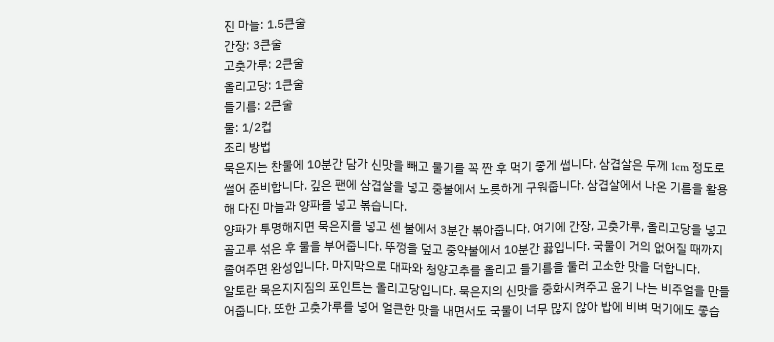진 마늘: 1.5큰술
간장: 3큰술
고춧가루: 2큰술
올리고당: 1큰술
들기름: 2큰술
물: 1/2컵
조리 방법
묵은지는 찬물에 10분간 담가 신맛을 빼고 물기를 꼭 짠 후 먹기 좋게 썹니다. 삼겹살은 두께 1cm 정도로 썰어 준비합니다. 깊은 팬에 삼겹살을 넣고 중불에서 노릇하게 구워줍니다. 삼겹살에서 나온 기름을 활용해 다진 마늘과 양파를 넣고 볶습니다.
양파가 투명해지면 묵은지를 넣고 센 불에서 3분간 볶아줍니다. 여기에 간장, 고춧가루, 올리고당을 넣고 골고루 섞은 후 물을 부어줍니다. 뚜껑을 덮고 중약불에서 10분간 끓입니다. 국물이 거의 없어질 때까지 졸여주면 완성입니다. 마지막으로 대파와 청양고추를 올리고 들기름을 둘러 고소한 맛을 더합니다.
알토란 묵은지지짐의 포인트는 올리고당입니다. 묵은지의 신맛을 중화시켜주고 윤기 나는 비주얼을 만들어줍니다. 또한 고춧가루를 넣어 얼큰한 맛을 내면서도 국물이 너무 많지 않아 밥에 비벼 먹기에도 좋습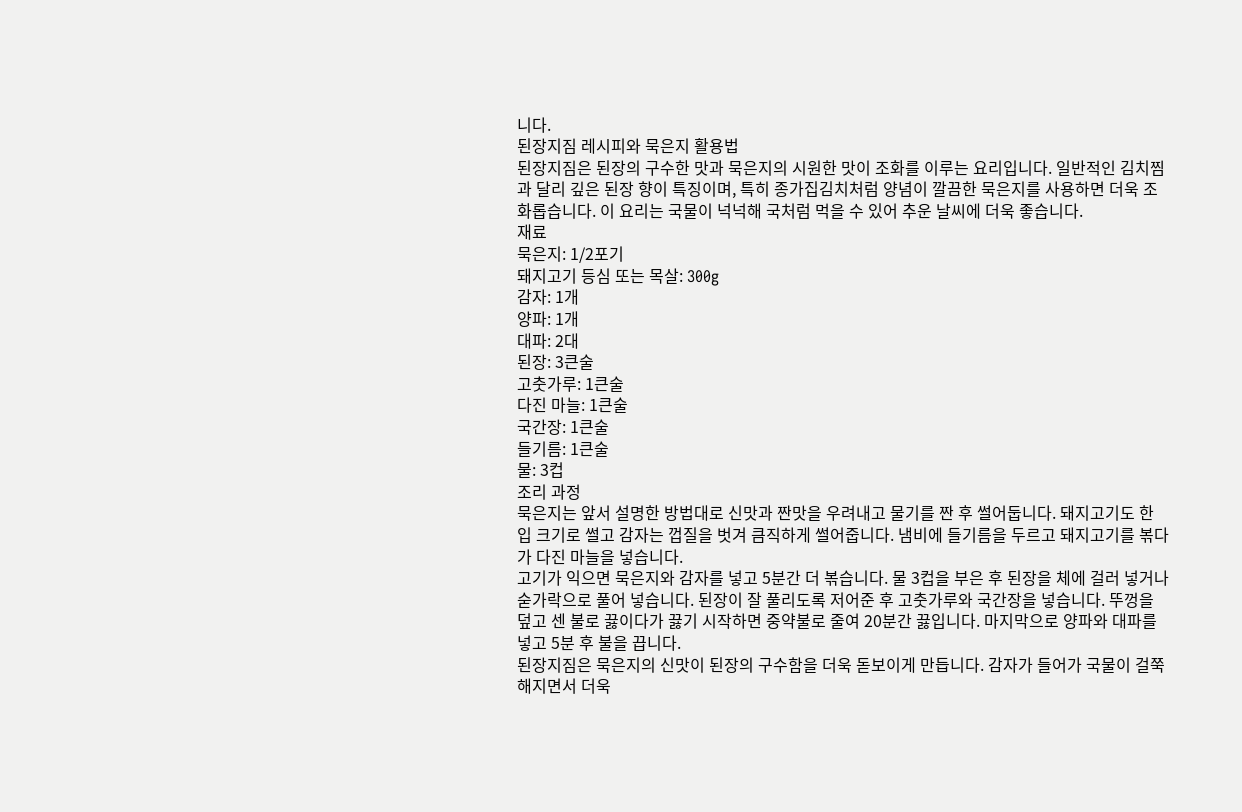니다.
된장지짐 레시피와 묵은지 활용법
된장지짐은 된장의 구수한 맛과 묵은지의 시원한 맛이 조화를 이루는 요리입니다. 일반적인 김치찜과 달리 깊은 된장 향이 특징이며, 특히 종가집김치처럼 양념이 깔끔한 묵은지를 사용하면 더욱 조화롭습니다. 이 요리는 국물이 넉넉해 국처럼 먹을 수 있어 추운 날씨에 더욱 좋습니다.
재료
묵은지: 1/2포기
돼지고기 등심 또는 목살: 300g
감자: 1개
양파: 1개
대파: 2대
된장: 3큰술
고춧가루: 1큰술
다진 마늘: 1큰술
국간장: 1큰술
들기름: 1큰술
물: 3컵
조리 과정
묵은지는 앞서 설명한 방법대로 신맛과 짠맛을 우려내고 물기를 짠 후 썰어둡니다. 돼지고기도 한 입 크기로 썰고 감자는 껍질을 벗겨 큼직하게 썰어줍니다. 냄비에 들기름을 두르고 돼지고기를 볶다가 다진 마늘을 넣습니다.
고기가 익으면 묵은지와 감자를 넣고 5분간 더 볶습니다. 물 3컵을 부은 후 된장을 체에 걸러 넣거나 숟가락으로 풀어 넣습니다. 된장이 잘 풀리도록 저어준 후 고춧가루와 국간장을 넣습니다. 뚜껑을 덮고 센 불로 끓이다가 끓기 시작하면 중약불로 줄여 20분간 끓입니다. 마지막으로 양파와 대파를 넣고 5분 후 불을 끕니다.
된장지짐은 묵은지의 신맛이 된장의 구수함을 더욱 돋보이게 만듭니다. 감자가 들어가 국물이 걸쭉해지면서 더욱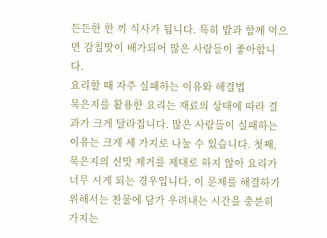든든한 한 끼 식사가 됩니다. 특히 밥과 함께 먹으면 감칠맛이 배가되어 많은 사람들이 좋아합니다.
요리할 때 자주 실패하는 이유와 해결법
묵은지를 활용한 요리는 재료의 상태에 따라 결과가 크게 달라집니다. 많은 사람들이 실패하는 이유는 크게 세 가지로 나눌 수 있습니다. 첫째, 묵은지의 신맛 제거를 제대로 하지 않아 요리가 너무 시게 되는 경우입니다. 이 문제를 해결하기 위해서는 찬물에 담가 우려내는 시간을 충분히 가지는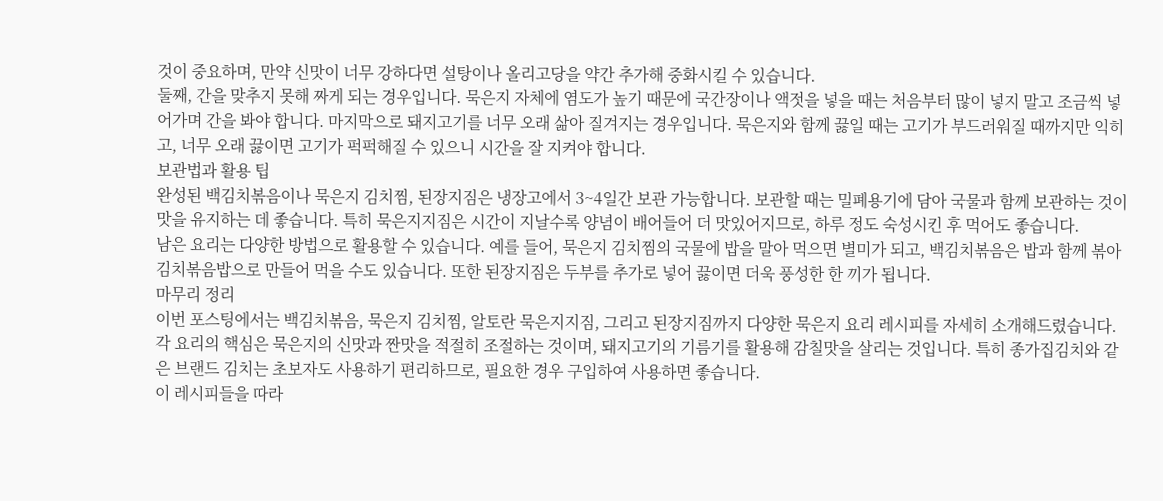것이 중요하며, 만약 신맛이 너무 강하다면 설탕이나 올리고당을 약간 추가해 중화시킬 수 있습니다.
둘째, 간을 맞추지 못해 짜게 되는 경우입니다. 묵은지 자체에 염도가 높기 때문에 국간장이나 액젓을 넣을 때는 처음부터 많이 넣지 말고 조금씩 넣어가며 간을 봐야 합니다. 마지막으로 돼지고기를 너무 오래 삶아 질겨지는 경우입니다. 묵은지와 함께 끓일 때는 고기가 부드러워질 때까지만 익히고, 너무 오래 끓이면 고기가 퍽퍽해질 수 있으니 시간을 잘 지켜야 합니다.
보관법과 활용 팁
완성된 백김치볶음이나 묵은지 김치찜, 된장지짐은 냉장고에서 3~4일간 보관 가능합니다. 보관할 때는 밀폐용기에 담아 국물과 함께 보관하는 것이 맛을 유지하는 데 좋습니다. 특히 묵은지지짐은 시간이 지날수록 양념이 배어들어 더 맛있어지므로, 하루 정도 숙성시킨 후 먹어도 좋습니다.
남은 요리는 다양한 방법으로 활용할 수 있습니다. 예를 들어, 묵은지 김치찜의 국물에 밥을 말아 먹으면 별미가 되고, 백김치볶음은 밥과 함께 볶아 김치볶음밥으로 만들어 먹을 수도 있습니다. 또한 된장지짐은 두부를 추가로 넣어 끓이면 더욱 풍성한 한 끼가 됩니다.
마무리 정리
이번 포스팅에서는 백김치볶음, 묵은지 김치찜, 알토란 묵은지지짐, 그리고 된장지짐까지 다양한 묵은지 요리 레시피를 자세히 소개해드렸습니다. 각 요리의 핵심은 묵은지의 신맛과 짠맛을 적절히 조절하는 것이며, 돼지고기의 기름기를 활용해 감칠맛을 살리는 것입니다. 특히 종가집김치와 같은 브랜드 김치는 초보자도 사용하기 편리하므로, 필요한 경우 구입하여 사용하면 좋습니다.
이 레시피들을 따라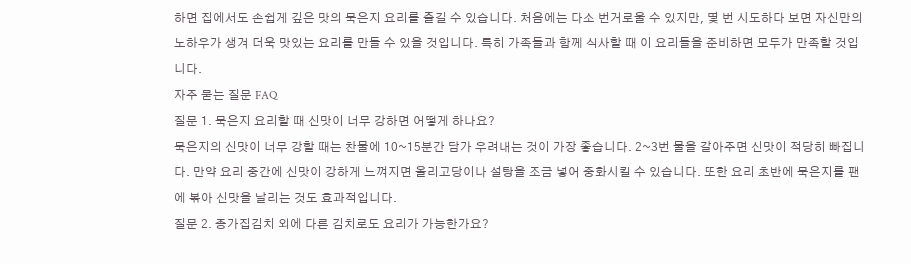하면 집에서도 손쉽게 깊은 맛의 묵은지 요리를 즐길 수 있습니다. 처음에는 다소 번거로울 수 있지만, 몇 번 시도하다 보면 자신만의 노하우가 생겨 더욱 맛있는 요리를 만들 수 있을 것입니다. 특히 가족들과 함께 식사할 때 이 요리들을 준비하면 모두가 만족할 것입니다.
자주 묻는 질문 FAQ
질문 1. 묵은지 요리할 때 신맛이 너무 강하면 어떻게 하나요?
묵은지의 신맛이 너무 강할 때는 찬물에 10~15분간 담가 우려내는 것이 가장 좋습니다. 2~3번 물을 갈아주면 신맛이 적당히 빠집니다. 만약 요리 중간에 신맛이 강하게 느껴지면 올리고당이나 설탕을 조금 넣어 중화시킬 수 있습니다. 또한 요리 초반에 묵은지를 팬에 볶아 신맛을 날리는 것도 효과적입니다.
질문 2. 종가집김치 외에 다른 김치로도 요리가 가능한가요?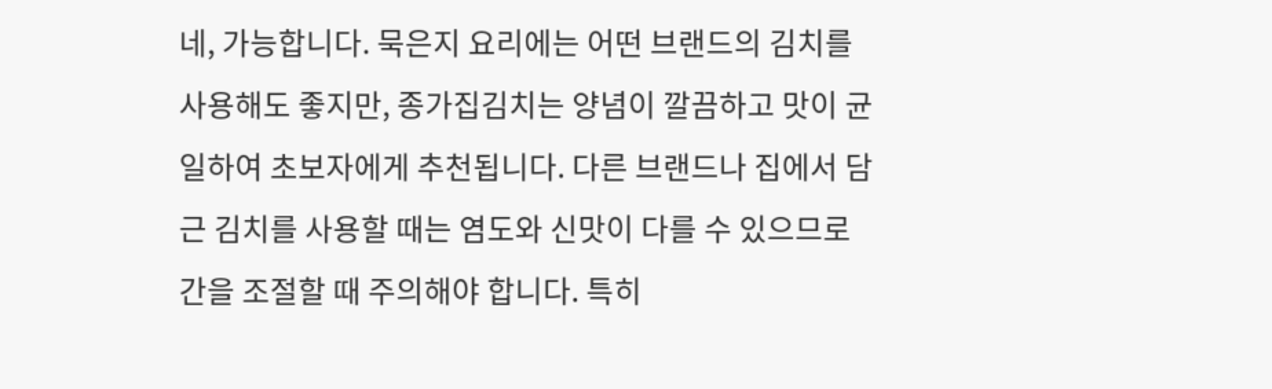네, 가능합니다. 묵은지 요리에는 어떤 브랜드의 김치를 사용해도 좋지만, 종가집김치는 양념이 깔끔하고 맛이 균일하여 초보자에게 추천됩니다. 다른 브랜드나 집에서 담근 김치를 사용할 때는 염도와 신맛이 다를 수 있으므로 간을 조절할 때 주의해야 합니다. 특히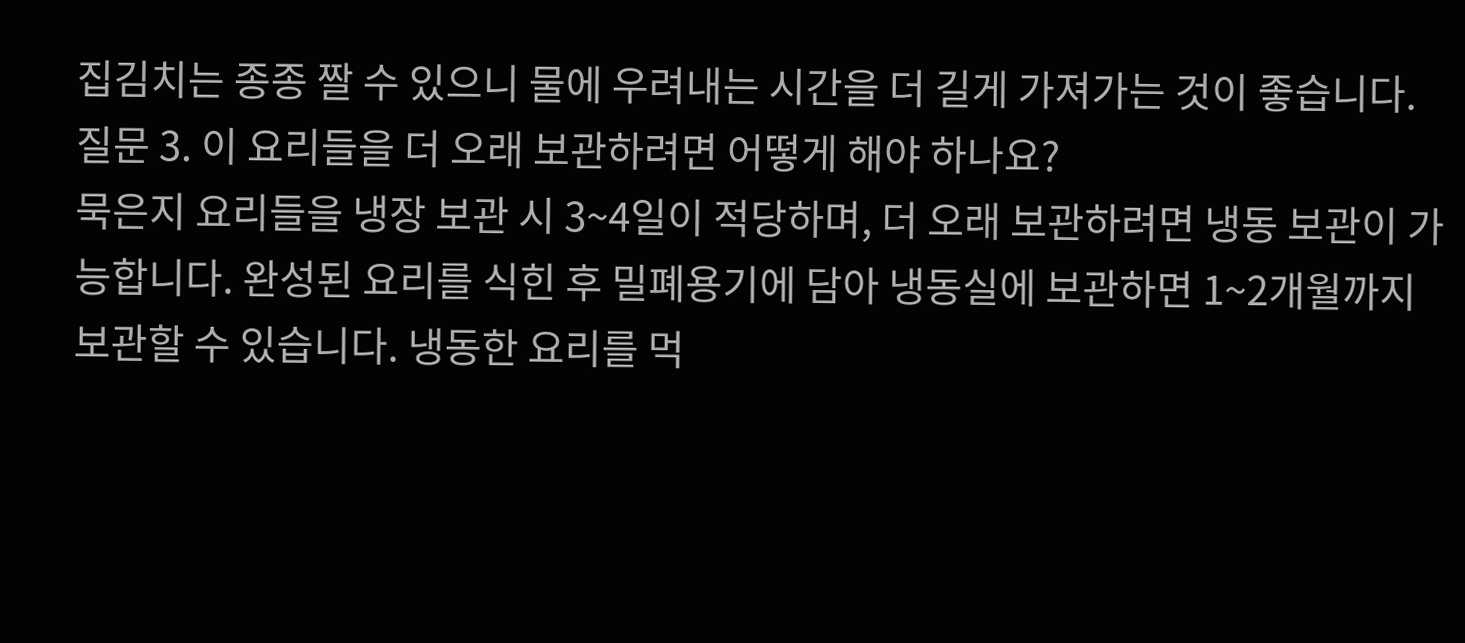집김치는 종종 짤 수 있으니 물에 우려내는 시간을 더 길게 가져가는 것이 좋습니다.
질문 3. 이 요리들을 더 오래 보관하려면 어떻게 해야 하나요?
묵은지 요리들을 냉장 보관 시 3~4일이 적당하며, 더 오래 보관하려면 냉동 보관이 가능합니다. 완성된 요리를 식힌 후 밀폐용기에 담아 냉동실에 보관하면 1~2개월까지 보관할 수 있습니다. 냉동한 요리를 먹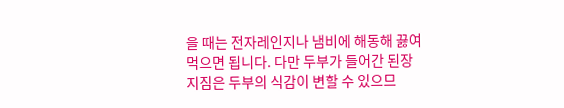을 때는 전자레인지나 냄비에 해동해 끓여 먹으면 됩니다. 다만 두부가 들어간 된장지짐은 두부의 식감이 변할 수 있으므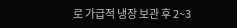로 가급적 냉장 보관 후 2~3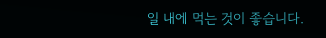일 내에 먹는 것이 좋습니다.